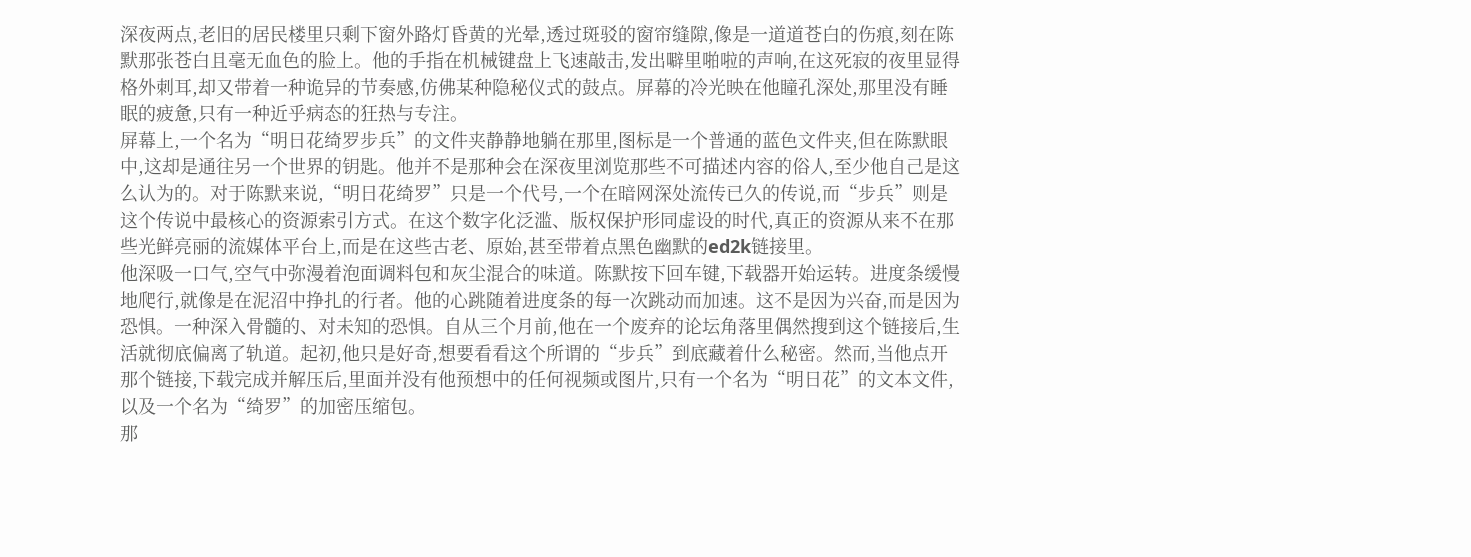深夜两点,老旧的居民楼里只剩下窗外路灯昏黄的光晕,透过斑驳的窗帘缝隙,像是一道道苍白的伤痕,刻在陈默那张苍白且毫无血色的脸上。他的手指在机械键盘上飞速敲击,发出噼里啪啦的声响,在这死寂的夜里显得格外刺耳,却又带着一种诡异的节奏感,仿佛某种隐秘仪式的鼓点。屏幕的冷光映在他瞳孔深处,那里没有睡眠的疲惫,只有一种近乎病态的狂热与专注。
屏幕上,一个名为“明日花绮罗步兵”的文件夹静静地躺在那里,图标是一个普通的蓝色文件夹,但在陈默眼中,这却是通往另一个世界的钥匙。他并不是那种会在深夜里浏览那些不可描述内容的俗人,至少他自己是这么认为的。对于陈默来说,“明日花绮罗”只是一个代号,一个在暗网深处流传已久的传说,而“步兵”则是这个传说中最核心的资源索引方式。在这个数字化泛滥、版权保护形同虚设的时代,真正的资源从来不在那些光鲜亮丽的流媒体平台上,而是在这些古老、原始,甚至带着点黑色幽默的ed2k链接里。
他深吸一口气,空气中弥漫着泡面调料包和灰尘混合的味道。陈默按下回车键,下载器开始运转。进度条缓慢地爬行,就像是在泥沼中挣扎的行者。他的心跳随着进度条的每一次跳动而加速。这不是因为兴奋,而是因为恐惧。一种深入骨髓的、对未知的恐惧。自从三个月前,他在一个废弃的论坛角落里偶然搜到这个链接后,生活就彻底偏离了轨道。起初,他只是好奇,想要看看这个所谓的“步兵”到底藏着什么秘密。然而,当他点开那个链接,下载完成并解压后,里面并没有他预想中的任何视频或图片,只有一个名为“明日花”的文本文件,以及一个名为“绮罗”的加密压缩包。
那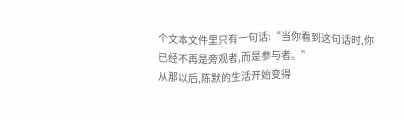个文本文件里只有一句话:“当你看到这句话时,你已经不再是旁观者,而是参与者。”
从那以后,陈默的生活开始变得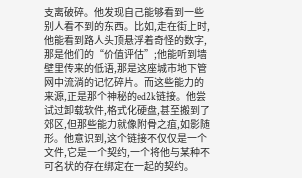支离破碎。他发现自己能够看到一些别人看不到的东西。比如,走在街上时,他能看到路人头顶悬浮着奇怪的数字,那是他们的“价值评估”;他能听到墙壁里传来的低语,那是这座城市地下管网中流淌的记忆碎片。而这些能力的来源,正是那个神秘的ed2k链接。他尝试过卸载软件,格式化硬盘,甚至搬到了郊区,但那些能力就像附骨之疽,如影随形。他意识到,这个链接不仅仅是一个文件,它是一个契约,一个将他与某种不可名状的存在绑定在一起的契约。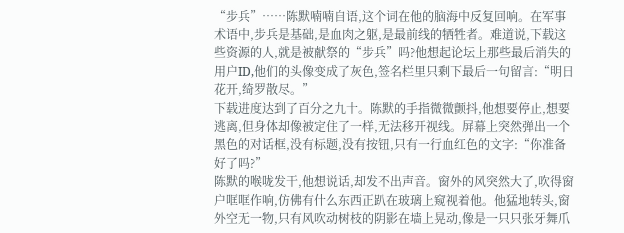“步兵”……陈默喃喃自语,这个词在他的脑海中反复回响。在军事术语中,步兵是基础,是血肉之躯,是最前线的牺牲者。难道说,下载这些资源的人,就是被献祭的“步兵”吗?他想起论坛上那些最后消失的用户ID,他们的头像变成了灰色,签名栏里只剩下最后一句留言:“明日花开,绮罗散尽。”
下载进度达到了百分之九十。陈默的手指微微颤抖,他想要停止,想要逃离,但身体却像被定住了一样,无法移开视线。屏幕上突然弹出一个黑色的对话框,没有标题,没有按钮,只有一行血红色的文字:“你准备好了吗?”
陈默的喉咙发干,他想说话,却发不出声音。窗外的风突然大了,吹得窗户哐哐作响,仿佛有什么东西正趴在玻璃上窥视着他。他猛地转头,窗外空无一物,只有风吹动树枝的阴影在墙上晃动,像是一只只张牙舞爪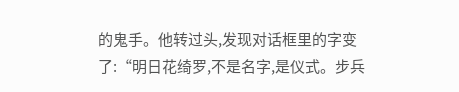的鬼手。他转过头,发现对话框里的字变了:“明日花绮罗,不是名字,是仪式。步兵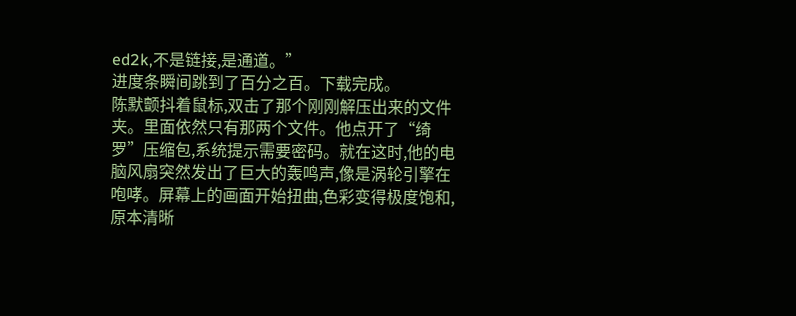ed2k,不是链接,是通道。”
进度条瞬间跳到了百分之百。下载完成。
陈默颤抖着鼠标,双击了那个刚刚解压出来的文件夹。里面依然只有那两个文件。他点开了“绮罗”压缩包,系统提示需要密码。就在这时,他的电脑风扇突然发出了巨大的轰鸣声,像是涡轮引擎在咆哮。屏幕上的画面开始扭曲,色彩变得极度饱和,原本清晰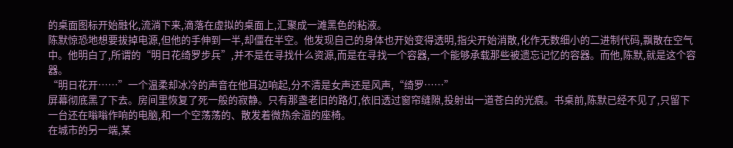的桌面图标开始融化,流淌下来,滴落在虚拟的桌面上,汇聚成一滩黑色的粘液。
陈默惊恐地想要拔掉电源,但他的手伸到一半,却僵在半空。他发现自己的身体也开始变得透明,指尖开始消散,化作无数细小的二进制代码,飘散在空气中。他明白了,所谓的“明日花绮罗步兵”,并不是在寻找什么资源,而是在寻找一个容器,一个能够承载那些被遗忘记忆的容器。而他,陈默,就是这个容器。
“明日花开……”一个温柔却冰冷的声音在他耳边响起,分不清是女声还是风声,“绮罗……”
屏幕彻底黑了下去。房间里恢复了死一般的寂静。只有那盏老旧的路灯,依旧透过窗帘缝隙,投射出一道苍白的光痕。书桌前,陈默已经不见了,只留下一台还在嗡嗡作响的电脑,和一个空荡荡的、散发着微热余温的座椅。
在城市的另一端,某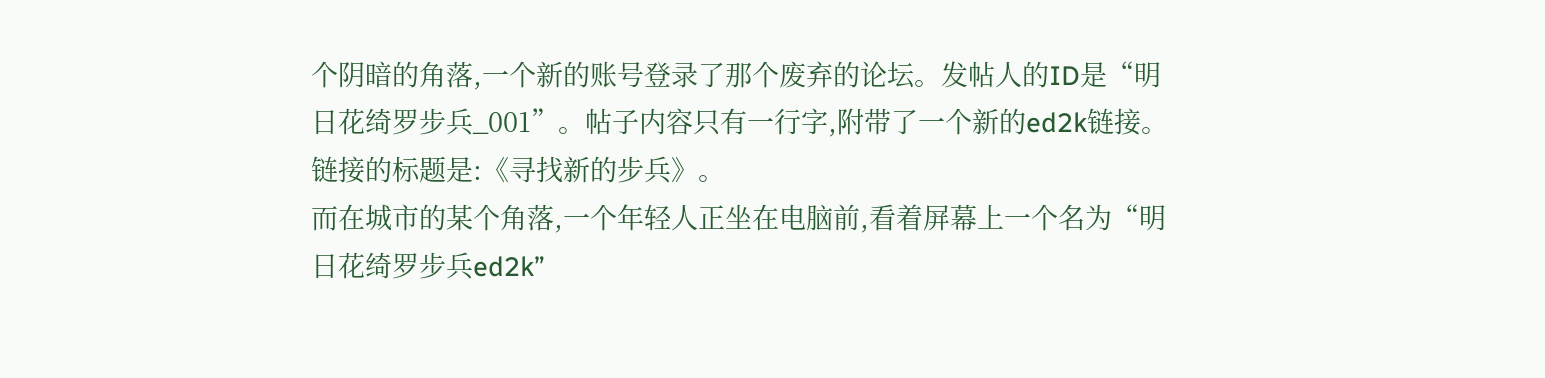个阴暗的角落,一个新的账号登录了那个废弃的论坛。发帖人的ID是“明日花绮罗步兵_001”。帖子内容只有一行字,附带了一个新的ed2k链接。链接的标题是:《寻找新的步兵》。
而在城市的某个角落,一个年轻人正坐在电脑前,看着屏幕上一个名为“明日花绮罗步兵ed2k”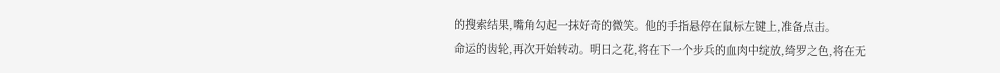的搜索结果,嘴角勾起一抹好奇的微笑。他的手指悬停在鼠标左键上,准备点击。
命运的齿轮,再次开始转动。明日之花,将在下一个步兵的血肉中绽放,绮罗之色,将在无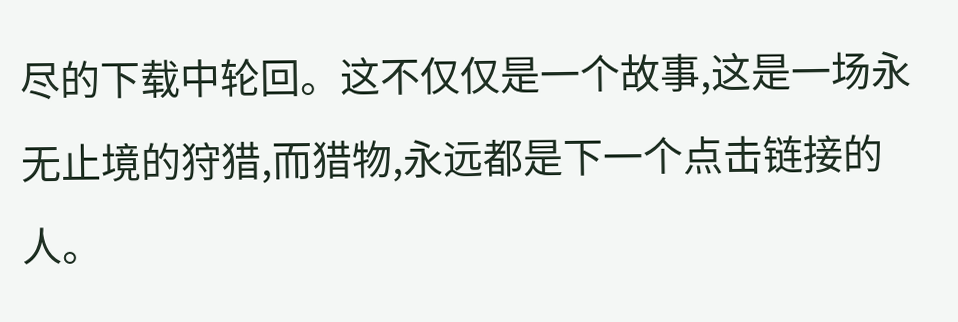尽的下载中轮回。这不仅仅是一个故事,这是一场永无止境的狩猎,而猎物,永远都是下一个点击链接的人。